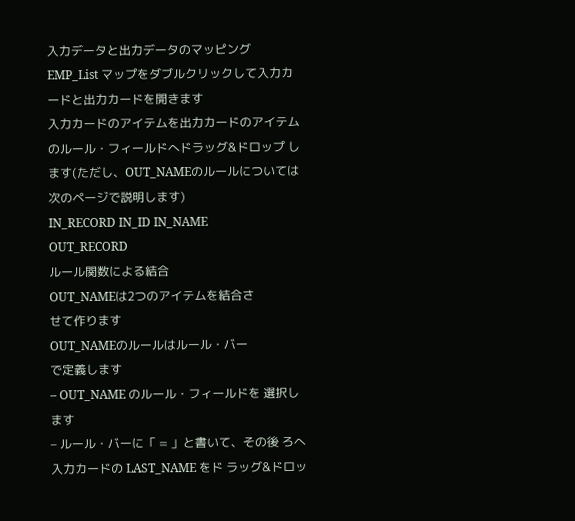入力データと出力データのマッピング
EMP_List マップをダブルクリックして入力カードと出力カードを開きます
入力カードのアイテムを出力カードのアイテムのルール・フィールドへドラッグ&ドロップ します(ただし、OUT_NAMEのルールについては次のページで説明します)
IN_RECORD IN_ID IN_NAME
OUT_RECORD
ルール関数による結合
OUT_NAMEは2つのアイテムを結合さ
せて作ります
OUT_NAMEのルールはルール・バー
で定義します
– OUT_NAME のルール・フィールドを 選択します
– ルール・バーに「 = 」と書いて、その後 ろへ入力カードの LAST_NAME をド ラッグ&ドロッ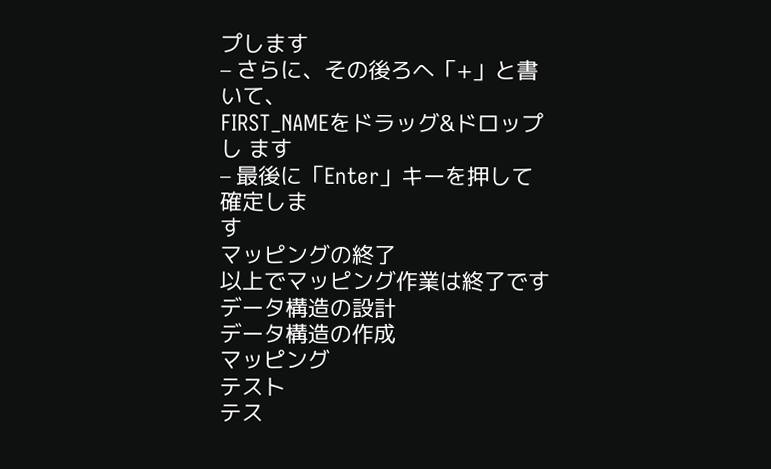プします
– さらに、その後ろへ「+」と書いて、
FIRST_NAMEをドラッグ&ドロップし ます
– 最後に「Enter」キーを押して確定しま
す
マッピングの終了
以上でマッピング作業は終了です
データ構造の設計
データ構造の作成
マッピング
テスト
テス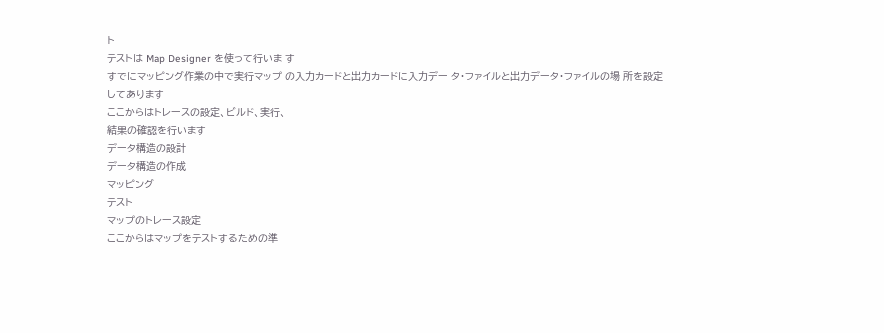ト
テストは Map Designer を使って行いま す
すでにマッピング作業の中で実行マップ の入力カードと出力カードに入力デー タ・ファイルと出力データ・ファイルの場 所を設定してあります
ここからはトレースの設定、ビルド、実行、
結果の確認を行います
データ構造の設計
データ構造の作成
マッピング
テスト
マップのトレース設定
ここからはマップをテストするための準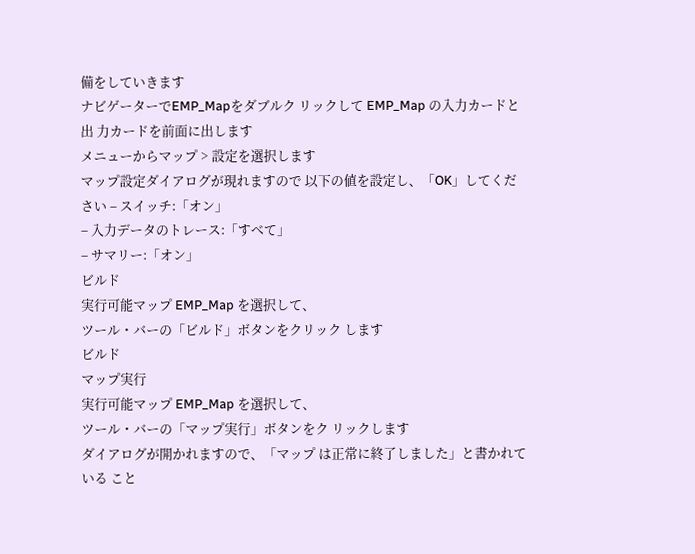備をしていきます
ナビゲーターでEMP_Mapをダブルク リックして EMP_Map の入力カードと出 力カードを前面に出します
メニューからマップ > 設定を選択します
マップ設定ダイアログが現れますので 以下の値を設定し、「OK」してください – スイッチ:「オン」
– 入力データのトレース:「すべて」
– サマリー:「オン」
ビルド
実行可能マップ EMP_Map を選択して、
ツール・バーの「ビルド」ボタンをクリック します
ビルド
マップ実行
実行可能マップ EMP_Map を選択して、
ツール・バーの「マップ実行」ボタンをク リックします
ダイアログが開かれますので、「マップ は正常に終了しました」と書かれている こと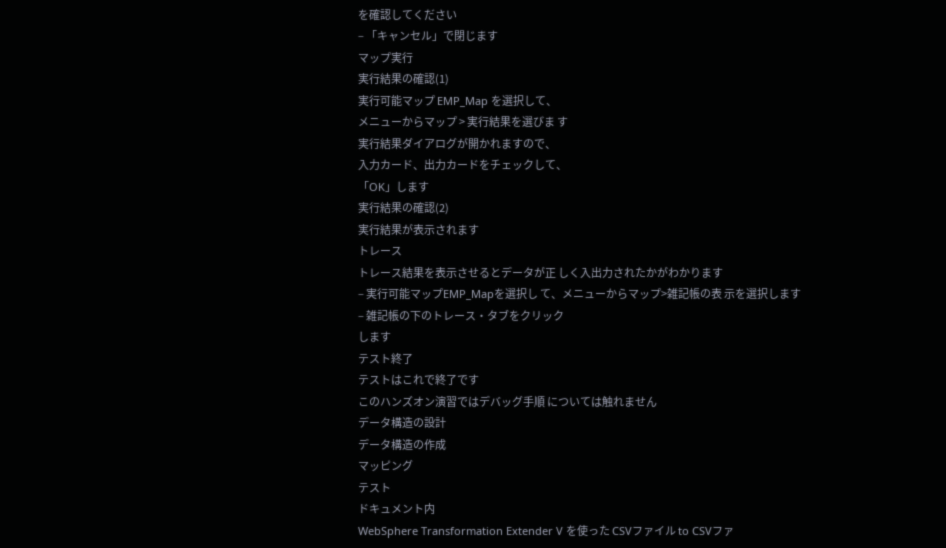を確認してください
– 「キャンセル」で閉じます
マップ実行
実行結果の確認(1)
実行可能マップ EMP_Map を選択して、
メニューからマップ > 実行結果を選びま す
実行結果ダイアログが開かれますので、
入力カード、出力カードをチェックして、
「OK」します
実行結果の確認(2)
実行結果が表示されます
トレース
トレース結果を表示させるとデータが正 しく入出力されたかがわかります
– 実行可能マップEMP_Mapを選択し て、メニューからマップ>雑記帳の表 示を選択します
– 雑記帳の下のトレース・タブをクリック
します
テスト終了
テストはこれで終了です
このハンズオン演習ではデバッグ手順 については触れません
データ構造の設計
データ構造の作成
マッピング
テスト
ドキュメント内
WebSphere Transformation Extender V を使った CSVファイル to CSVファ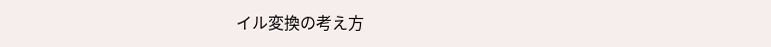イル変換の考え方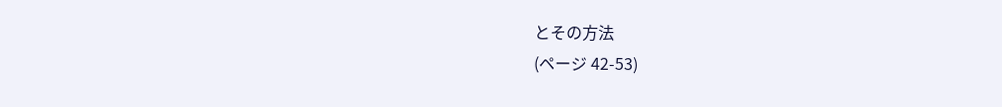とその方法
(ページ 42-53)